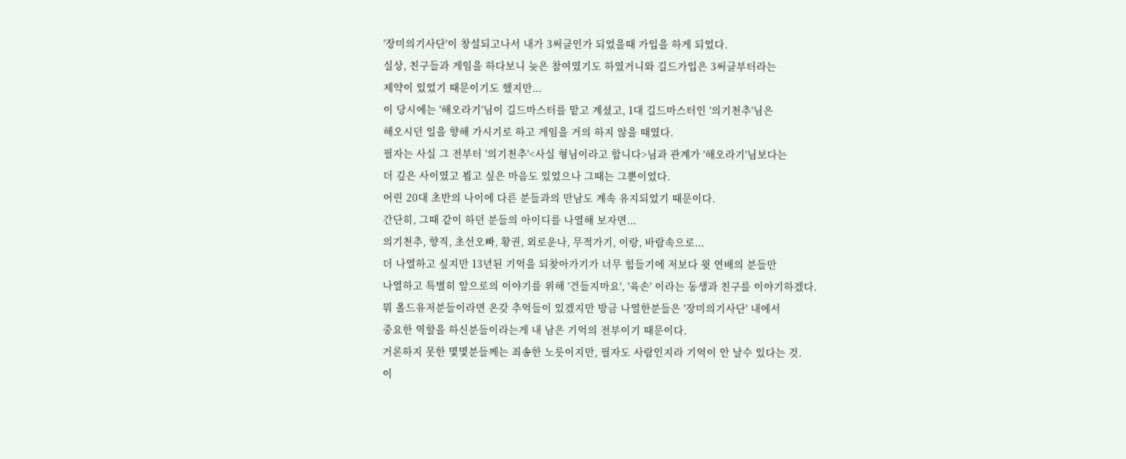'장미의기사단'이 창설되고나서 내가 3써클인가 되었을때 가입을 하게 되었다.
실상, 친구들과 게임을 하다보니 늦은 참여였기도 하였거니와 길드가입은 3써클부터라는
제약이 있었기 때문이기도 했지만...
이 당시에는 '해오라기'님이 길드마스터를 맡고 계셨고, 1대 길드마스터인 '의기천추'님은
해오시던 일을 향해 가시기로 하고 게임을 거의 하지 않을 때였다.
필자는 사실 그 전부터 '의기천추'<사실 형님이라고 합니다>님과 관계가 '해오라기'님보다는
더 깊은 사이였고 뵙고 싶은 마음도 있었으나 그때는 그뿐이었다.
어린 20대 초반의 나이에 다른 분들과의 만남도 계속 유지되었기 때문이다.
간단히, 그때 같이 하던 분들의 아이디를 나열해 보자면...
의기천추, 향직, 초선오빠, 황권, 외로운나, 무적가기, 이랑, 바람속으로...
더 나열하고 싶지만 13년된 기억을 되찾아가기가 너무 힘들기에 저보다 윗 연배의 분들만
나열하고 특별히 앞으로의 이야기를 위해 '건들지마요', '육손' 이라는 동생과 친구를 이야기하겠다.
뭐 올드유저분들이라면 온갖 추억들이 있겠지만 방금 나열한분들은 '장미의기사단' 내에서
중요한 역할을 하신분들이라는게 내 남은 기억의 전부이기 때문이다.
거론하지 못한 몇몇분들께는 죄송한 노릇이지만, 필자도 사람인지라 기억이 안 날수 있다는 것.
이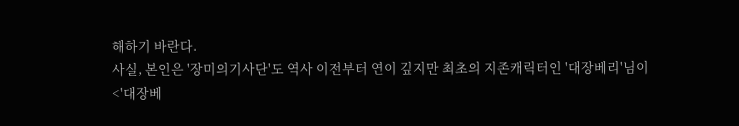해하기 바란다.
사실, 본인은 '장미의기사단'도 역사 이전부터 연이 깊지만 최초의 지존캐릭터인 '대장베리'님이
<'대장베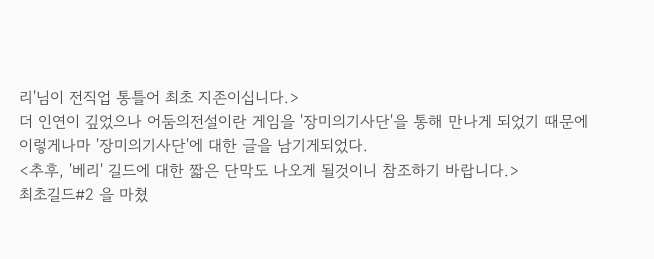리'님이 전직업 통틀어 최초 지존이십니다.>
더 인연이 깊었으나 어둠의전설이란 게임을 '장미의기사단'을 통해 만나게 되었기 때문에
이렇게나마 '장미의기사단'에 대한 글을 남기게되었다.
<추후, '베리' 길드에 대한 짧은 단막도 나오게 될것이니 참조하기 바랍니다.>
최초길드#2 을 마쳤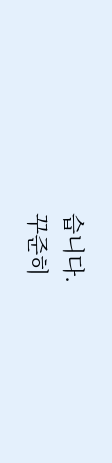습니다.
꾸준히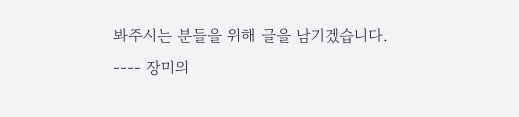봐주시는 분들을 위해 글을 남기겠습니다.
---- 장미의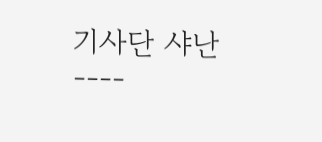기사단 샤난 ----